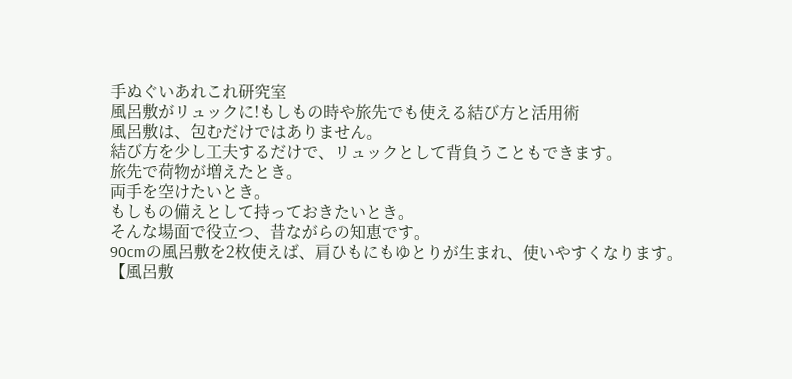手ぬぐいあれこれ研究室
風呂敷がリュックに!もしもの時や旅先でも使える結び方と活用術
風呂敷は、包むだけではありません。
結び方を少し工夫するだけで、リュックとして背負うこともできます。
旅先で荷物が増えたとき。
両手を空けたいとき。
もしもの備えとして持っておきたいとき。
そんな場面で役立つ、昔ながらの知恵です。
90cmの風呂敷を2枚使えば、肩ひもにもゆとりが生まれ、使いやすくなります。
【風呂敷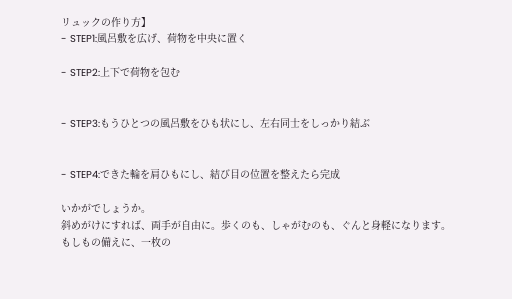リュックの作り方】
- STEP1:風呂敷を広げ、荷物を中央に置く

- STEP2:上下で荷物を包む


- STEP3:もうひとつの風呂敷をひも状にし、左右同士をしっかり結ぶ


- STEP4:できた輪を肩ひもにし、結び目の位置を整えたら完成

いかがでしょうか。
斜めがけにすれば、両手が自由に。歩くのも、しゃがむのも、ぐんと身軽になります。
もしもの備えに、一枚の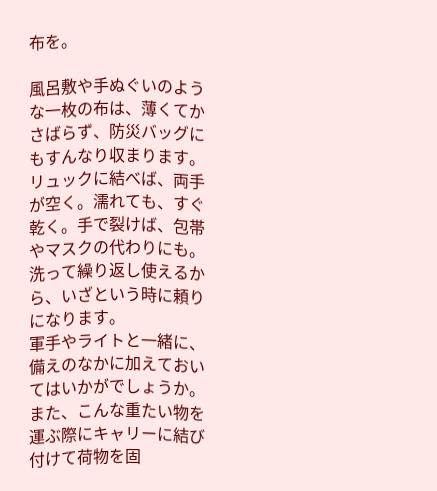布を。

風呂敷や手ぬぐいのような一枚の布は、薄くてかさばらず、防災バッグにもすんなり収まります。
リュックに結べば、両手が空く。濡れても、すぐ乾く。手で裂けば、包帯やマスクの代わりにも。
洗って繰り返し使えるから、いざという時に頼りになります。
軍手やライトと一緒に、備えのなかに加えておいてはいかがでしょうか。
また、こんな重たい物を運ぶ際にキャリーに結び付けて荷物を固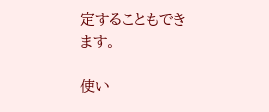定することもできます。

使い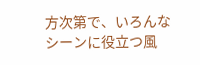方次第で、いろんなシーンに役立つ風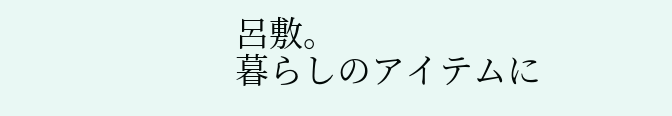呂敷。
暮らしのアイテムに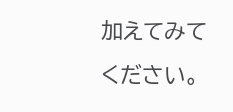加えてみてください。